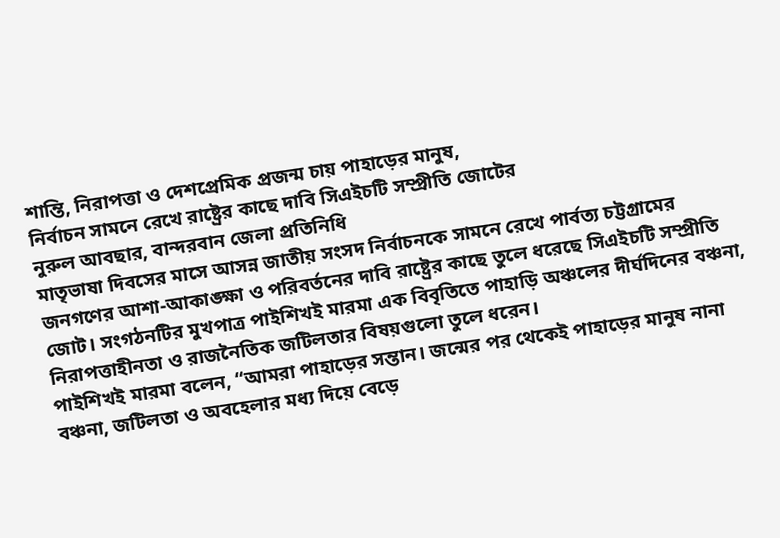শান্তি, নিরাপত্তা ও দেশপ্রেমিক প্রজন্ম চায় পাহাড়ের মানুষ,
নির্বাচন সামনে রেখে রাষ্ট্রের কাছে দাবি সিএইচটি সম্প্রীতি জোটের
নুরুল আবছার, বান্দরবান জেলা প্রতিনিধি
মাতৃভাষা দিবসের মাসে আসন্ন জাতীয় সংসদ নির্বাচনকে সামনে রেখে পার্বত্য চট্টগ্রামের জনগণের আশা-আকাঙ্ক্ষা ও পরিবর্তনের দাবি রাষ্ট্রের কাছে তুলে ধরেছে সিএইচটি সম্প্রীতি জোট। সংগঠনটির মুখপাত্র পাইশিখই মারমা এক বিবৃতিতে পাহাড়ি অঞ্চলের দীর্ঘদিনের বঞ্চনা, নিরাপত্তাহীনতা ও রাজনৈতিক জটিলতার বিষয়গুলো তুলে ধরেন।
পাইশিখই মারমা বলেন, “আমরা পাহাড়ের সন্তান। জন্মের পর থেকেই পাহাড়ের মানুষ নানা বঞ্চনা, জটিলতা ও অবহেলার মধ্য দিয়ে বেড়ে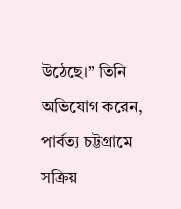উঠেছে।” তিনি অভিযোগ করেন, পার্বত্য চট্টগ্রামে সক্রিয়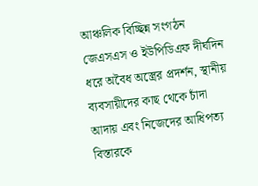আঞ্চলিক বিচ্ছিন্ন সংগঠন জেএসএস ও ইউপিডিএফ দীর্ঘদিন ধরে অবৈধ অস্ত্রের প্রদর্শন, স্থানীয় ব্যবসায়ীদের কাছ থেকে চাঁদা আদায় এবং নিজেদের আধিপত্য বিস্তারকে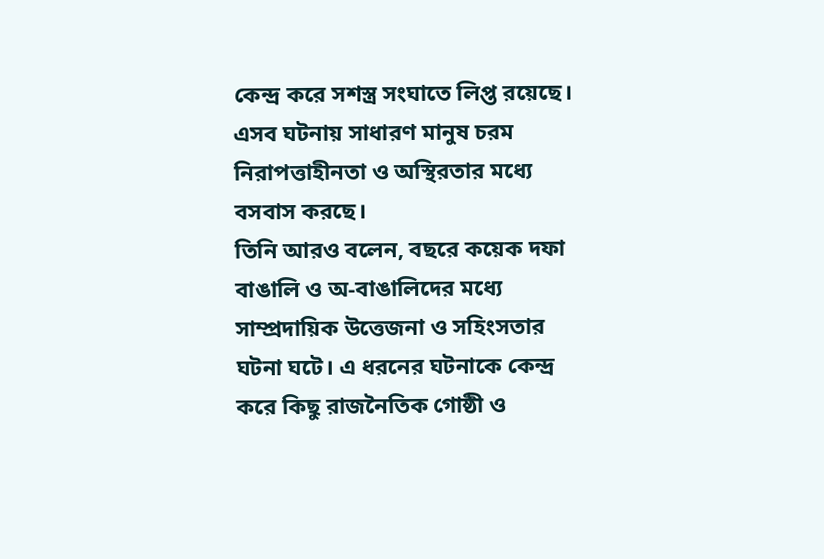কেন্দ্র করে সশস্ত্র সংঘাতে লিপ্ত রয়েছে। এসব ঘটনায় সাধারণ মানুষ চরম নিরাপত্তাহীনতা ও অস্থিরতার মধ্যে বসবাস করছে।
তিনি আরও বলেন, বছরে কয়েক দফা বাঙালি ও অ-বাঙালিদের মধ্যে সাম্প্রদায়িক উত্তেজনা ও সহিংসতার ঘটনা ঘটে। এ ধরনের ঘটনাকে কেন্দ্র করে কিছু রাজনৈতিক গোষ্ঠী ও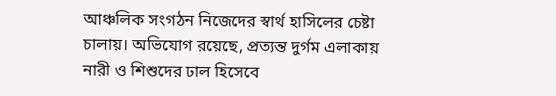আঞ্চলিক সংগঠন নিজেদের স্বার্থ হাসিলের চেষ্টা চালায়। অভিযোগ রয়েছে, প্রত্যন্ত দুর্গম এলাকায় নারী ও শিশুদের ঢাল হিসেবে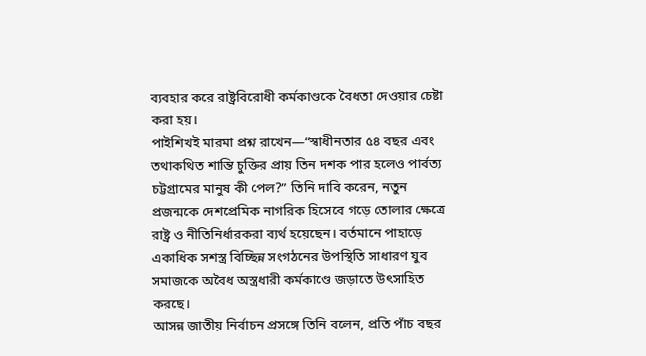ব্যবহার করে রাষ্ট্রবিরোধী কর্মকাণ্ডকে বৈধতা দেওয়ার চেষ্টা করা হয়।
পাইশিখই মারমা প্রশ্ন রাখেন—“স্বাধীনতার ৫৪ বছর এবং তথাকথিত শান্তি চুক্তির প্রায় তিন দশক পার হলেও পার্বত্য চট্টগ্রামের মানুষ কী পেল?” তিনি দাবি করেন, নতুন প্রজন্মকে দেশপ্রেমিক নাগরিক হিসেবে গড়ে তোলার ক্ষেত্রে রাষ্ট্র ও নীতিনির্ধারকরা ব্যর্থ হয়েছেন। বর্তমানে পাহাড়ে একাধিক সশস্ত্র বিচ্ছিন্ন সংগঠনের উপস্থিতি সাধারণ যুব সমাজকে অবৈধ অস্ত্রধারী কর্মকাণ্ডে জড়াতে উৎসাহিত করছে।
আসন্ন জাতীয় নির্বাচন প্রসঙ্গে তিনি বলেন, প্রতি পাঁচ বছর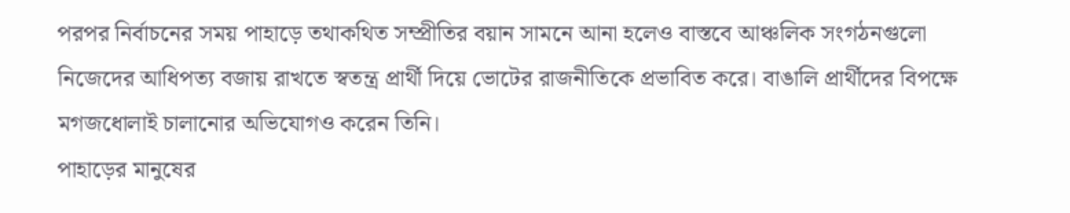পরপর নির্বাচনের সময় পাহাড়ে তথাকথিত সম্প্রীতির বয়ান সামনে আনা হলেও বাস্তবে আঞ্চলিক সংগঠনগুলো নিজেদের আধিপত্য বজায় রাখতে স্বতন্ত্র প্রার্থী দিয়ে ভোটের রাজনীতিকে প্রভাবিত করে। বাঙালি প্রার্থীদের বিপক্ষে মগজধোলাই চালানোর অভিযোগও করেন তিনি।
পাহাড়ের মানুষের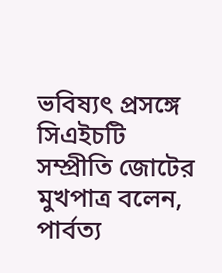ভবিষ্যৎ প্রসঙ্গে সিএইচটি সম্প্রীতি জোটের মুখপাত্র বলেন, পার্বত্য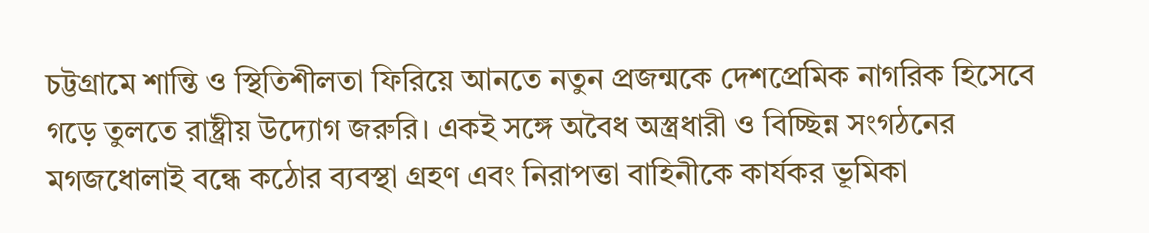চট্টগ্রামে শান্তি ও স্থিতিশীলতা ফিরিয়ে আনতে নতুন প্রজন্মকে দেশপ্রেমিক নাগরিক হিসেবে গড়ে তুলতে রাষ্ট্রীয় উদ্যোগ জরুরি। একই সঙ্গে অবৈধ অস্ত্রধারী ও বিচ্ছিন্ন সংগঠনের মগজধোলাই বন্ধে কঠোর ব্যবস্থা গ্রহণ এবং নিরাপত্তা বাহিনীকে কার্যকর ভূমিকা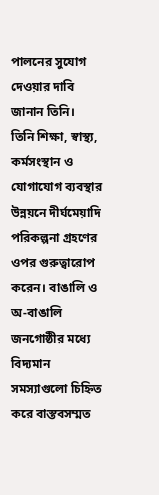পালনের সুযোগ দেওয়ার দাবি জানান তিনি।
তিনি শিক্ষা, স্বাস্থ্য, কর্মসংস্থান ও যোগাযোগ ব্যবস্থার উন্নয়নে দীর্ঘমেয়াদি পরিকল্পনা গ্রহণের ওপর গুরুত্বারোপ করেন। বাঙালি ও অ-বাঙালি জনগোষ্ঠীর মধ্যে বিদ্যমান সমস্যাগুলো চিহ্নিত করে বাস্তবসম্মত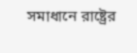সমাধানে রাষ্ট্রের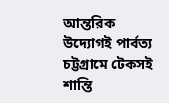আন্তরিক উদ্যোগই পার্বত্য চট্টগ্রামে টেকসই শান্তি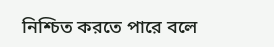নিশ্চিত করতে পারে বলে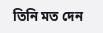তিনি মত দেন